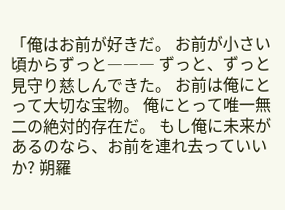「俺はお前が好きだ。 お前が小さい頃からずっと――― ずっと、ずっと見守り慈しんできた。 お前は俺にとって大切な宝物。 俺にとって唯一無二の絶対的存在だ。 もし俺に未来があるのなら、お前を連れ去っていいか? 朔羅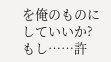を俺のものにしていいか? もし……許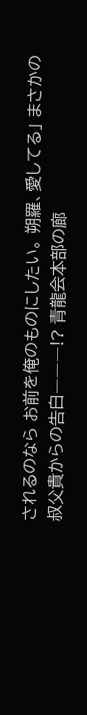されるのなら お前を俺のものにしたい。 朔羅、愛してる」 まさかの叔父貴からの告白―――!? 青龍会本部の廊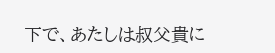下で、あたしは叔父貴に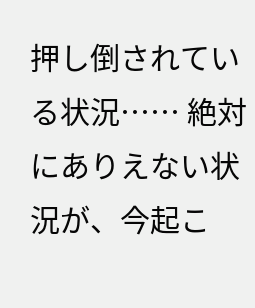押し倒されている状況…… 絶対にありえない状況が、今起こ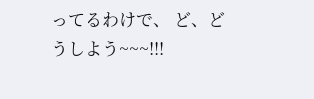ってるわけで、 ど、どうしよう~~~!!!